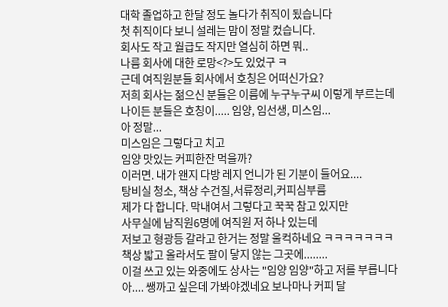대학 졸업하고 한달 정도 놀다가 취직이 됬습니다
첫 취직이다 보니 설레는 맘이 정말 컸습니다.
회사도 작고 월급도 작지만 열심히 하면 뭐..
나름 회사에 대한 로망<?>도 있었구 ㅋ
근데 여직원분들 회사에서 호칭은 어떠신가요?
저희 회사는 젊으신 분들은 이름에 누구누구씨 이렇게 부르는데
나이든 분들은 호칭이..... 임양, 임선생, 미스임...
아 정말...
미스임은 그렇다고 치고
임양 맛있는 커피한잔 먹을까?
이러면. 내가 왠지 다방 레지 언니가 된 기분이 들어요....
탕비실 청소, 책상 수건질,서류정리,커피심부름
제가 다 합니다. 막내여서 그렇다고 꾹꾹 참고 있지만
사무실에 남직원6명에 여직원 저 하나 있는데
저보고 형광등 갈라고 한거는 정말 울컥하네요 ㅋㅋㅋㅋㅋㅋㅋ
책상 밟고 올라서도 팔이 닿지 않는 그곳에........
이걸 쓰고 있는 와중에도 상사는 "임양 임양"하고 저를 부릅니다
아.... 쌩까고 싶은데 가봐야겠네요 보나마나 커피 달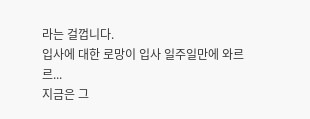라는 걸껍니다.
입사에 대한 로망이 입사 일주일만에 와르르...
지금은 그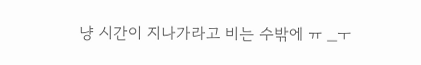냥 시간이 지나가라고 비는 수밖에 ㅠ _ㅜ